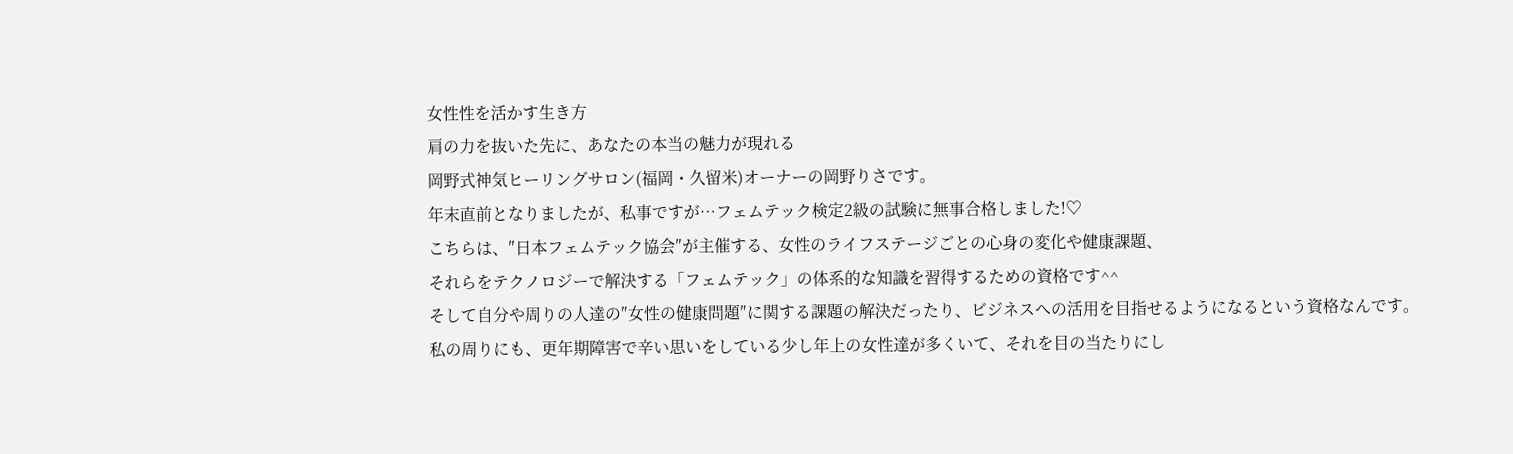女性性を活かす生き方
肩の力を抜いた先に、あなたの本当の魅力が現れる
岡野式神気ヒーリングサロン(福岡・久留米)オーナーの岡野りさです。
年末直前となりましたが、私事ですが…フェムテック検定2級の試験に無事合格しました!♡
こちらは、″日本フェムテック協会″が主催する、女性のライフステージごとの心身の変化や健康課題、
それらをテクノロジーで解決する「フェムテック」の体系的な知識を習得するための資格です^^
そして自分や周りの人達の″女性の健康問題″に関する課題の解決だったり、ビジネスへの活用を目指せるようになるという資格なんです。
私の周りにも、更年期障害で辛い思いをしている少し年上の女性達が多くいて、それを目の当たりにし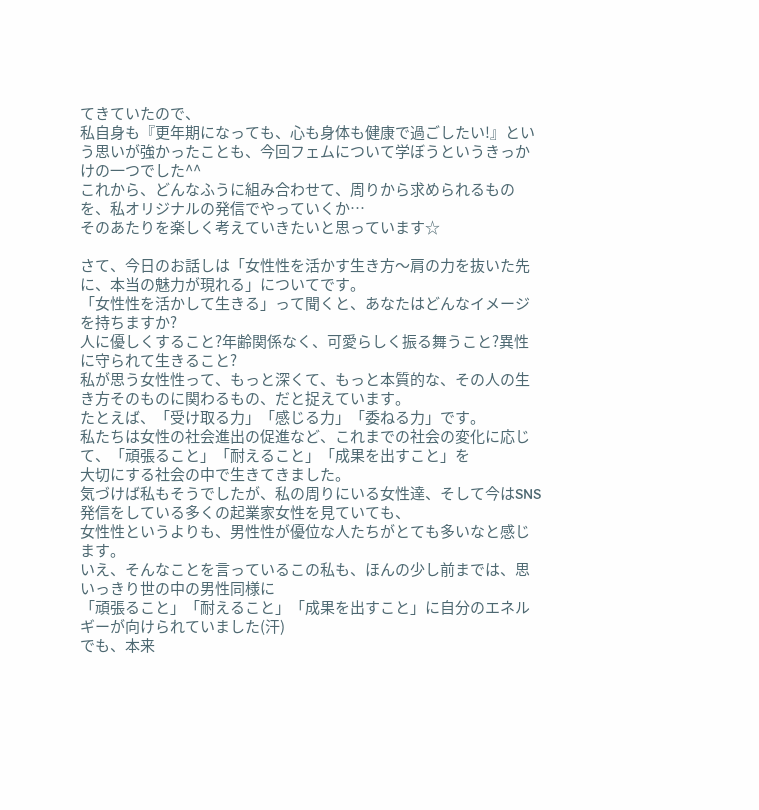てきていたので、
私自身も『更年期になっても、心も身体も健康で過ごしたい!』という思いが強かったことも、今回フェムについて学ぼうというきっかけの一つでした^^
これから、どんなふうに組み合わせて、周りから求められるものを、私オリジナルの発信でやっていくか…
そのあたりを楽しく考えていきたいと思っています☆

さて、今日のお話しは「女性性を活かす生き方〜肩の力を抜いた先に、本当の魅力が現れる」についてです。
「女性性を活かして生きる」って聞くと、あなたはどんなイメージを持ちますか?
人に優しくすること?年齢関係なく、可愛らしく振る舞うこと?異性に守られて生きること?
私が思う女性性って、もっと深くて、もっと本質的な、その人の生き方そのものに関わるもの、だと捉えています。
たとえば、「受け取る力」「感じる力」「委ねる力」です。
私たちは女性の社会進出の促進など、これまでの社会の変化に応じて、「頑張ること」「耐えること」「成果を出すこと」を
大切にする社会の中で生きてきました。
気づけば私もそうでしたが、私の周りにいる女性達、そして今はSNS発信をしている多くの起業家女性を見ていても、
女性性というよりも、男性性が優位な人たちがとても多いなと感じます。
いえ、そんなことを言っているこの私も、ほんの少し前までは、思いっきり世の中の男性同様に
「頑張ること」「耐えること」「成果を出すこと」に自分のエネルギーが向けられていました(汗)
でも、本来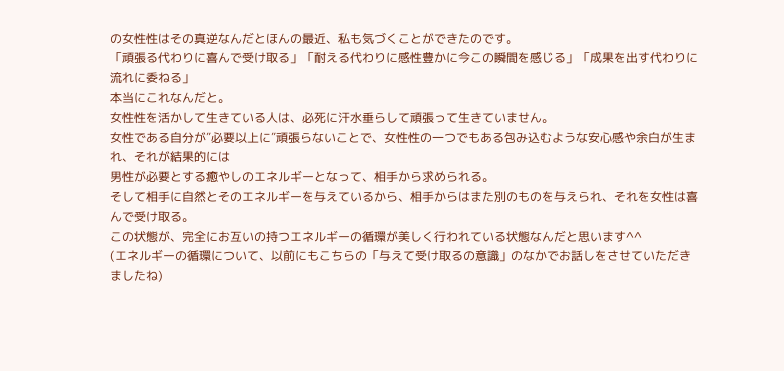の女性性はその真逆なんだとほんの最近、私も気づくことができたのです。
「頑張る代わりに喜んで受け取る」「耐える代わりに感性豊かに今この瞬間を感じる」「成果を出す代わりに流れに委ねる」
本当にこれなんだと。
女性性を活かして生きている人は、必死に汗水垂らして頑張って生きていません。
女性である自分が″必要以上に″頑張らないことで、女性性の一つでもある包み込むような安心感や余白が生まれ、それが結果的には
男性が必要とする癒やしのエネルギーとなって、相手から求められる。
そして相手に自然とそのエネルギーを与えているから、相手からはまた別のものを与えられ、それを女性は喜んで受け取る。
この状態が、完全にお互いの持つエネルギーの循環が美しく行われている状態なんだと思います^^
(エネルギーの循環について、以前にもこちらの「与えて受け取るの意識」のなかでお話しをさせていただきましたね)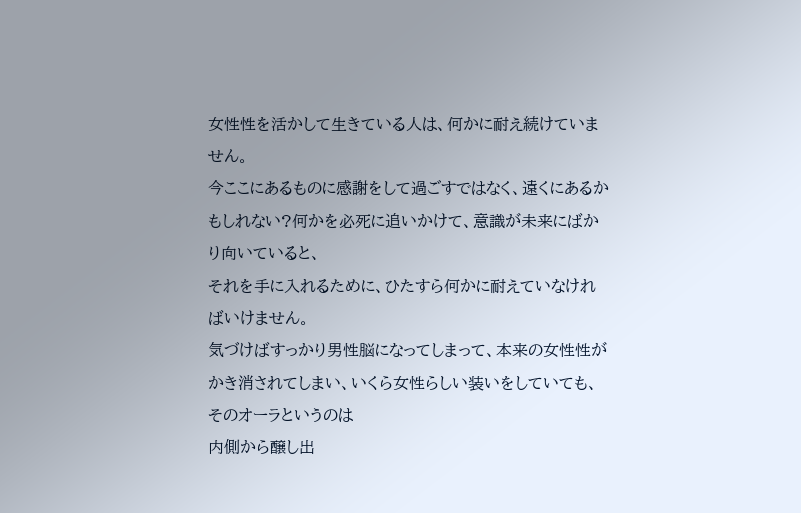女性性を活かして生きている人は、何かに耐え続けていません。
今ここにあるものに感謝をして過ごすではなく、遠くにあるかもしれない?何かを必死に追いかけて、意識が未来にばかり向いていると、
それを手に入れるために、ひたすら何かに耐えていなければいけません。
気づけばすっかり男性脳になってしまって、本来の女性性がかき消されてしまい、いくら女性らしい装いをしていても、そのオーラというのは
内側から醸し出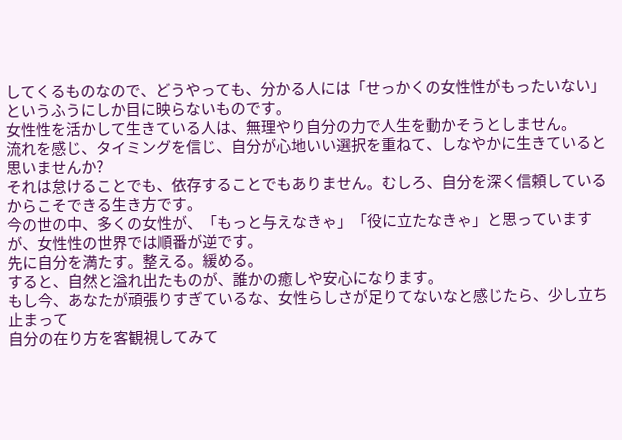してくるものなので、どうやっても、分かる人には「せっかくの女性性がもったいない」というふうにしか目に映らないものです。
女性性を活かして生きている人は、無理やり自分の力で人生を動かそうとしません。
流れを感じ、タイミングを信じ、自分が心地いい選択を重ねて、しなやかに生きていると思いませんか?
それは怠けることでも、依存することでもありません。むしろ、自分を深く信頼しているからこそできる生き方です。
今の世の中、多くの女性が、「もっと与えなきゃ」「役に立たなきゃ」と思っていますが、女性性の世界では順番が逆です。
先に自分を満たす。整える。緩める。
すると、自然と溢れ出たものが、誰かの癒しや安心になります。
もし今、あなたが頑張りすぎているな、女性らしさが足りてないなと感じたら、少し立ち止まって
自分の在り方を客観視してみて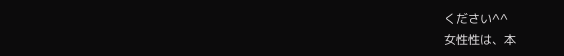ください^^
女性性は、本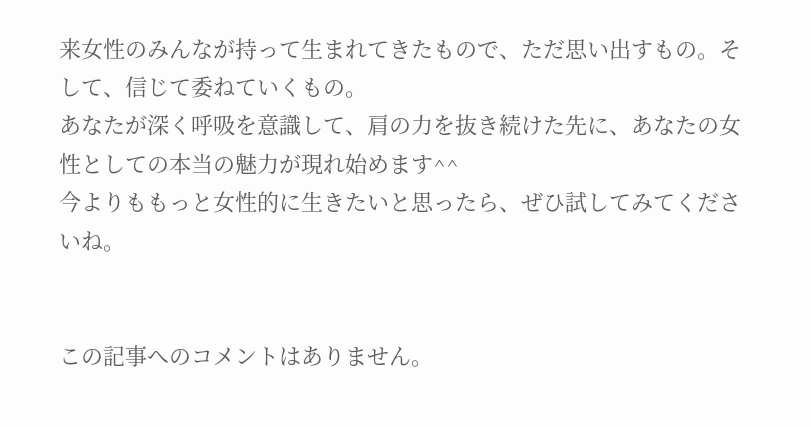来女性のみんなが持って生まれてきたもので、ただ思い出すもの。そして、信じて委ねていくもの。
あなたが深く呼吸を意識して、肩の力を抜き続けた先に、あなたの女性としての本当の魅力が現れ始めます^^
今よりももっと女性的に生きたいと思ったら、ぜひ試してみてくださいね。


この記事へのコメントはありません。